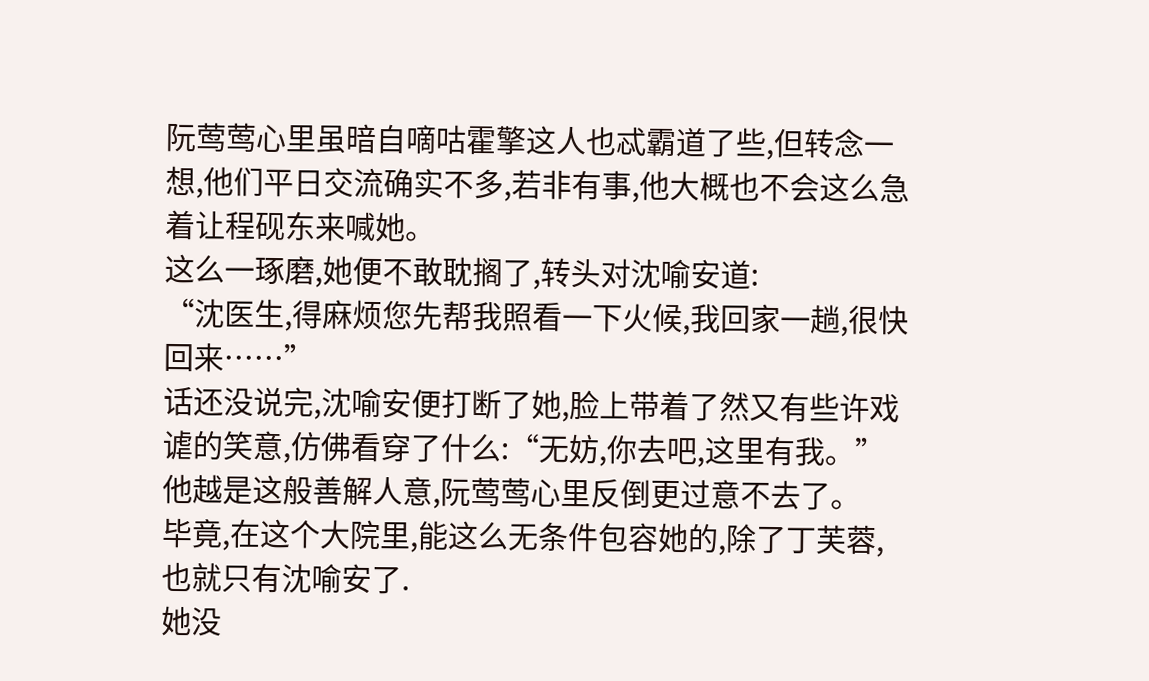阮莺莺心里虽暗自嘀咕霍擎这人也忒霸道了些,但转念一想,他们平日交流确实不多,若非有事,他大概也不会这么急着让程砚东来喊她。
这么一琢磨,她便不敢耽搁了,转头对沈喻安道:
“沈医生,得麻烦您先帮我照看一下火候,我回家一趟,很快回来……”
话还没说完,沈喻安便打断了她,脸上带着了然又有些许戏谑的笑意,仿佛看穿了什么:“无妨,你去吧,这里有我。”
他越是这般善解人意,阮莺莺心里反倒更过意不去了。
毕竟,在这个大院里,能这么无条件包容她的,除了丁芙蓉,也就只有沈喻安了.
她没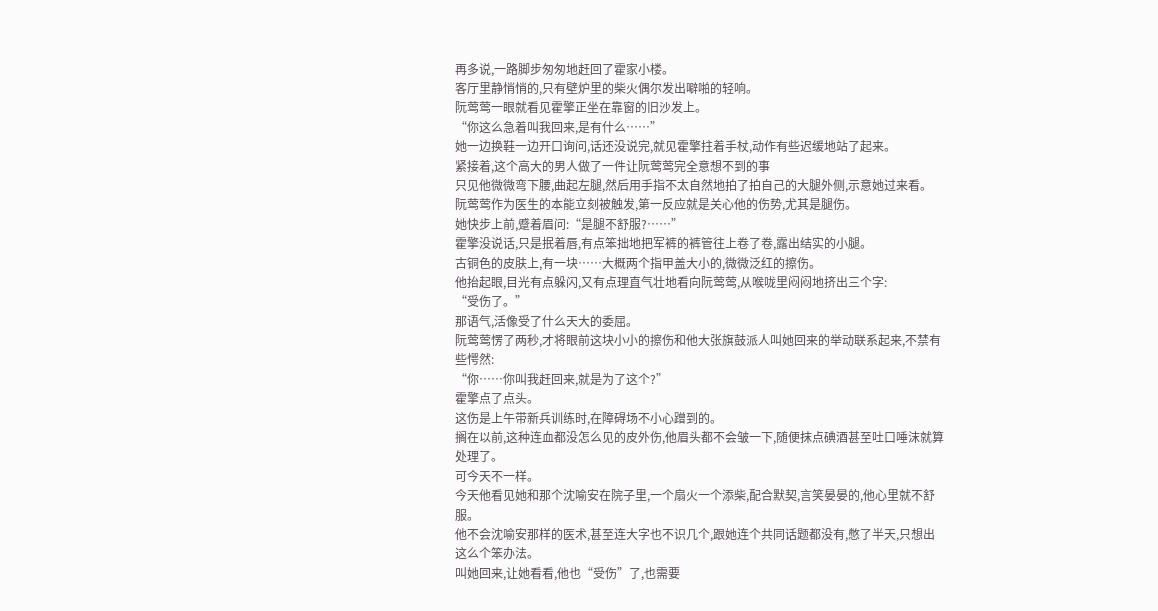再多说,一路脚步匆匆地赶回了霍家小楼。
客厅里静悄悄的,只有壁炉里的柴火偶尔发出噼啪的轻响。
阮莺莺一眼就看见霍擎正坐在靠窗的旧沙发上。
“你这么急着叫我回来,是有什么……”
她一边换鞋一边开口询问,话还没说完,就见霍擎拄着手杖,动作有些迟缓地站了起来。
紧接着,这个高大的男人做了一件让阮莺莺完全意想不到的事
只见他微微弯下腰,曲起左腿,然后用手指不太自然地拍了拍自己的大腿外侧,示意她过来看。
阮莺莺作为医生的本能立刻被触发,第一反应就是关心他的伤势,尤其是腿伤。
她快步上前,蹙着眉问:“是腿不舒服?……”
霍擎没说话,只是抿着唇,有点笨拙地把军裤的裤管往上卷了卷,露出结实的小腿。
古铜色的皮肤上,有一块……大概两个指甲盖大小的,微微泛红的擦伤。
他抬起眼,目光有点躲闪,又有点理直气壮地看向阮莺莺,从喉咙里闷闷地挤出三个字:
“受伤了。”
那语气,活像受了什么天大的委屈。
阮莺莺愣了两秒,才将眼前这块小小的擦伤和他大张旗鼓派人叫她回来的举动联系起来,不禁有些愕然:
“你……你叫我赶回来,就是为了这个?”
霍擎点了点头。
这伤是上午带新兵训练时,在障碍场不小心蹭到的。
搁在以前,这种连血都没怎么见的皮外伤,他眉头都不会皱一下,随便抹点碘酒甚至吐口唾沫就算处理了。
可今天不一样。
今天他看见她和那个沈喻安在院子里,一个扇火一个添柴,配合默契,言笑晏晏的,他心里就不舒服。
他不会沈喻安那样的医术,甚至连大字也不识几个,跟她连个共同话题都没有,憋了半天,只想出这么个笨办法。
叫她回来,让她看看,他也“受伤”了,也需要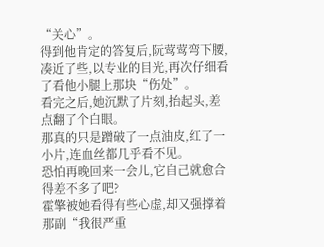“关心”。
得到他肯定的答复后,阮莺莺弯下腰,凑近了些,以专业的目光,再次仔细看了看他小腿上那块“伤处”。
看完之后,她沉默了片刻,抬起头,差点翻了个白眼。
那真的只是蹭破了一点油皮,红了一小片,连血丝都几乎看不见。
恐怕再晚回来一会儿,它自己就愈合得差不多了吧?
霍擎被她看得有些心虚,却又强撑着那副“我很严重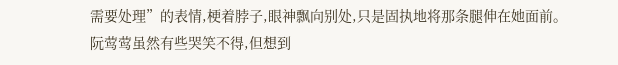需要处理”的表情,梗着脖子,眼神飘向别处,只是固执地将那条腿伸在她面前。
阮莺莺虽然有些哭笑不得,但想到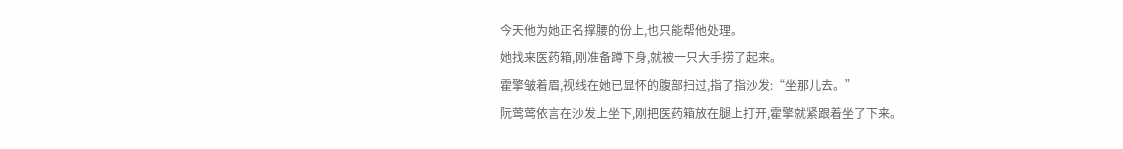今天他为她正名撑腰的份上,也只能帮他处理。
她找来医药箱,刚准备蹲下身,就被一只大手捞了起来。
霍擎皱着眉,视线在她已显怀的腹部扫过,指了指沙发:“坐那儿去。”
阮莺莺依言在沙发上坐下,刚把医药箱放在腿上打开,霍擎就紧跟着坐了下来。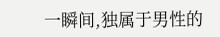一瞬间,独属于男性的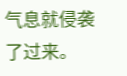气息就侵袭了过来。